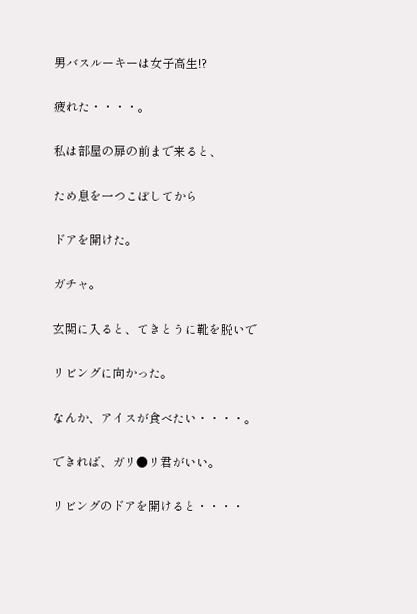男バスルーキーは女子高生!?

疲れた・・・・。

私は部屋の扉の前まで来ると、

ため息を一つこぼしてから

ドアを開けた。

ガチャ。

玄関に入ると、てきとうに靴を脱いで

リビングに向かった。

なんか、アイスが食べたい・・・・。

できれば、ガリ●リ君がいい。

リビングのドアを開けると・・・・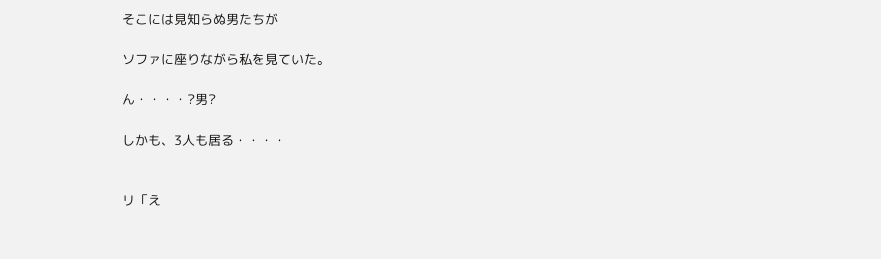そこには見知らぬ男たちが

ソファに座りながら私を見ていた。

ん・・・・?男?

しかも、3人も居る・・・・


リ「え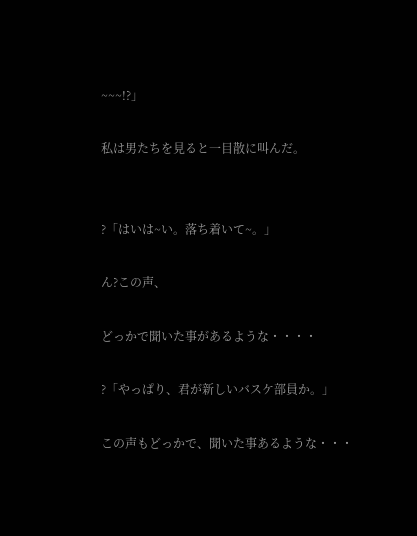~~~!?」

私は男たちを見ると一目散に叫んだ。


?「はいは~い。落ち着いて~。」

ん?この声、

どっかで聞いた事があるような・・・・

?「やっぱり、君が新しいバスケ部員か。」

この声もどっかで、聞いた事あるような・・・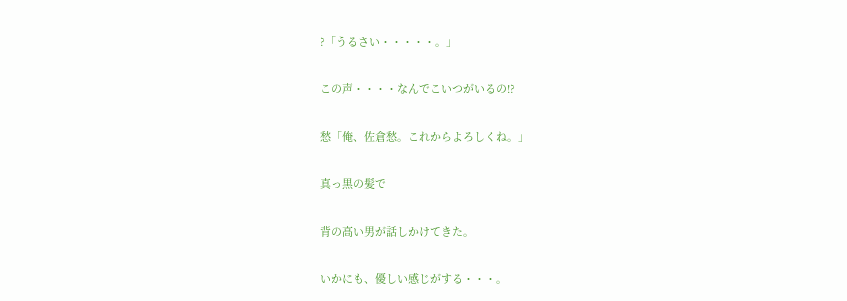?「うるさい・・・・・。」

この声・・・・なんでこいつがいるの!?

愁「俺、佐倉愁。これからよろしくね。」

真っ黒の髪で

背の高い男が話しかけてきた。

いかにも、優しい感じがする・・・。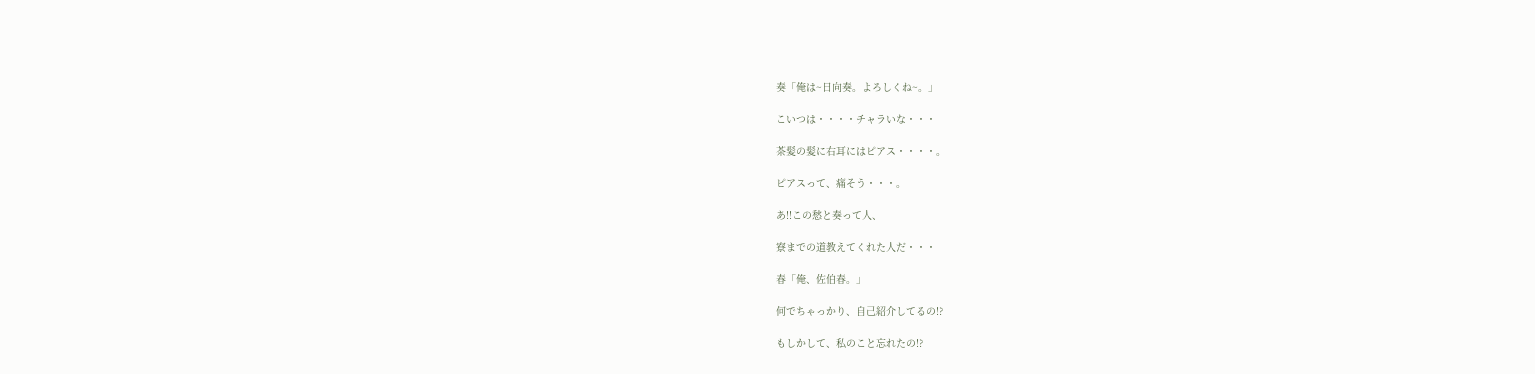奏「俺は~日向奏。よろしくね~。」

こいつは・・・・チャラいな・・・

茶髪の髪に右耳にはピアス・・・・。

ピアスって、痛そう・・・。

あ!!この愁と奏って人、

寮までの道教えてくれた人だ・・・

春「俺、佐伯春。」

何でちゃっかり、自己紹介してるの!?

もしかして、私のこと忘れたの!?